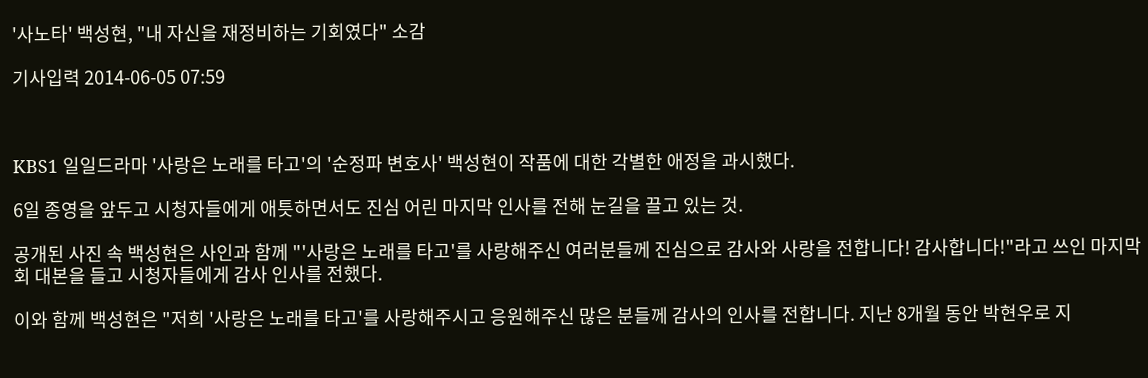'사노타' 백성현, "내 자신을 재정비하는 기회였다" 소감

기사입력 2014-06-05 07:59



KBS1 일일드라마 '사랑은 노래를 타고'의 '순정파 변호사' 백성현이 작품에 대한 각별한 애정을 과시했다.

6일 종영을 앞두고 시청자들에게 애틋하면서도 진심 어린 마지막 인사를 전해 눈길을 끌고 있는 것.

공개된 사진 속 백성현은 사인과 함께 "'사랑은 노래를 타고'를 사랑해주신 여러분들께 진심으로 감사와 사랑을 전합니다! 감사합니다!"라고 쓰인 마지막 회 대본을 들고 시청자들에게 감사 인사를 전했다.

이와 함께 백성현은 "저희 '사랑은 노래를 타고'를 사랑해주시고 응원해주신 많은 분들께 감사의 인사를 전합니다. 지난 8개월 동안 박현우로 지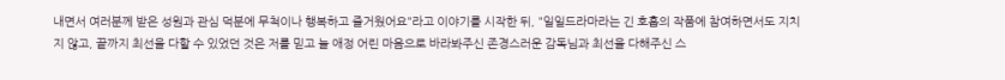내면서 여러분께 받은 성원과 관심 덕분에 무척이나 행복하고 즐거웠어요"라고 이야기를 시작한 뒤, "일일드라마라는 긴 호흡의 작품에 참여하면서도 지치지 않고, 끝까지 최선을 다할 수 있었던 것은 저를 믿고 늘 애정 어린 마음으로 바라봐주신 존경스러운 감독님과 최선을 다해주신 스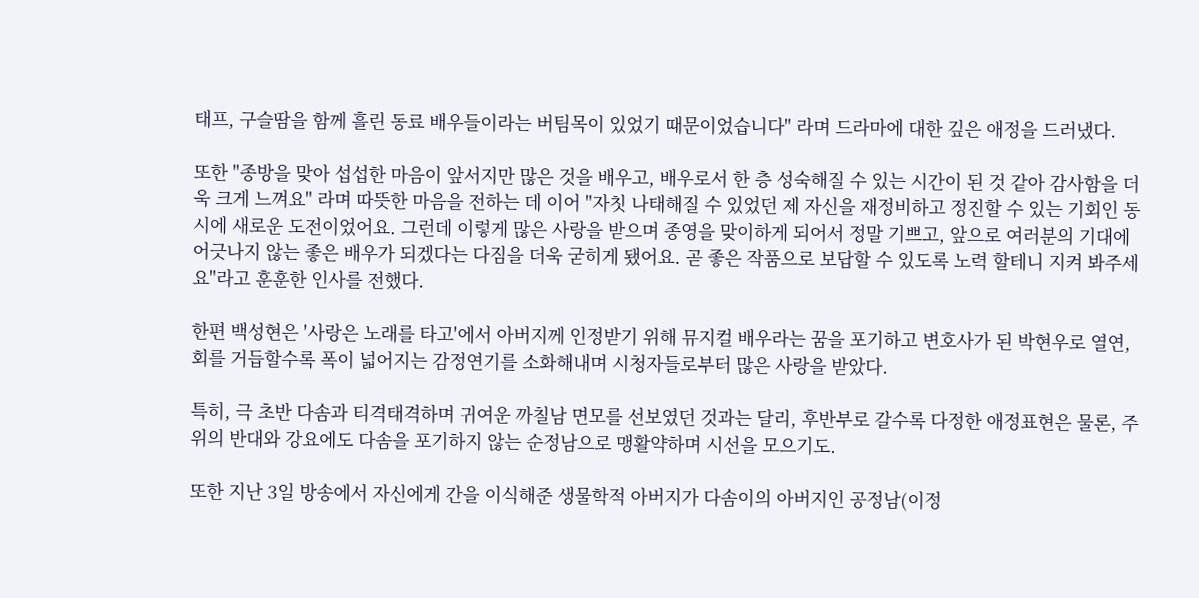태프, 구슬땀을 함께 흘린 동료 배우들이라는 버팀목이 있었기 때문이었습니다" 라며 드라마에 대한 깊은 애정을 드러냈다.

또한 "종방을 맞아 섭섭한 마음이 앞서지만 많은 것을 배우고, 배우로서 한 층 성숙해질 수 있는 시간이 된 것 같아 감사함을 더욱 크게 느껴요" 라며 따뜻한 마음을 전하는 데 이어 "자칫 나태해질 수 있었던 제 자신을 재정비하고 정진할 수 있는 기회인 동시에 새로운 도전이었어요. 그런데 이렇게 많은 사랑을 받으며 종영을 맞이하게 되어서 정말 기쁘고, 앞으로 여러분의 기대에 어긋나지 않는 좋은 배우가 되겠다는 다짐을 더욱 굳히게 됐어요. 곧 좋은 작품으로 보답할 수 있도록 노력 할테니 지켜 봐주세요"라고 훈훈한 인사를 전했다.

한편 백성현은 '사랑은 노래를 타고'에서 아버지께 인정받기 위해 뮤지컬 배우라는 꿈을 포기하고 변호사가 된 박현우로 열연, 회를 거듭할수록 폭이 넓어지는 감정연기를 소화해내며 시청자들로부터 많은 사랑을 받았다.

특히, 극 초반 다솜과 티격태격하며 귀여운 까칠남 면모를 선보였던 것과는 달리, 후반부로 갈수록 다정한 애정표현은 물론, 주위의 반대와 강요에도 다솜을 포기하지 않는 순정남으로 맹활약하며 시선을 모으기도.

또한 지난 3일 방송에서 자신에게 간을 이식해준 생물학적 아버지가 다솜이의 아버지인 공정남(이정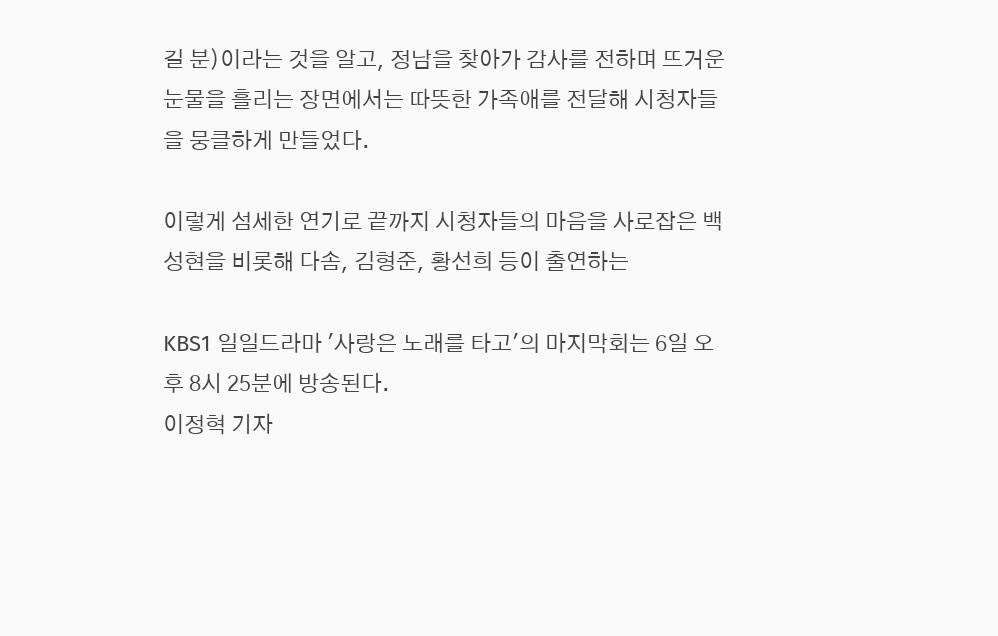길 분)이라는 것을 알고, 정남을 찾아가 감사를 전하며 뜨거운 눈물을 흘리는 장면에서는 따뜻한 가족애를 전달해 시청자들을 뭉클하게 만들었다.

이렇게 섬세한 연기로 끝까지 시청자들의 마음을 사로잡은 백성현을 비롯해 다솜, 김형준, 황선희 등이 출연하는

KBS1 일일드라마 '사랑은 노래를 타고'의 마지막회는 6일 오후 8시 25분에 방송된다.
이정혁 기자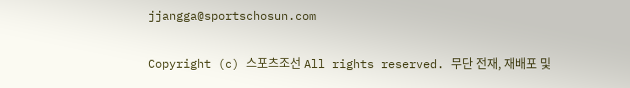jjangga@sportschosun.com

Copyright (c) 스포츠조선 All rights reserved. 무단 전재, 재배포 및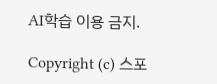AI학습 이용 금지.

Copyright (c) 스포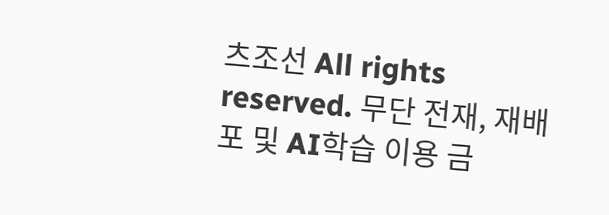츠조선 All rights reserved. 무단 전재, 재배포 및 AI학습 이용 금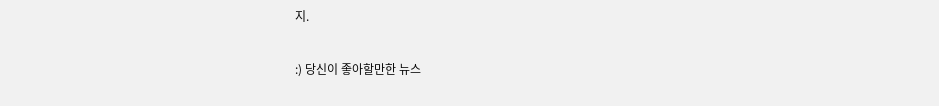지.

:) 당신이 좋아할만한 뉴스